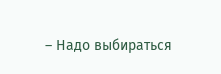– Надо выбираться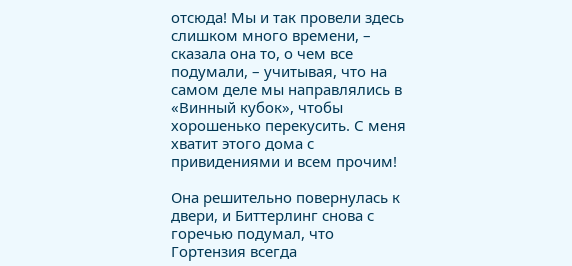отсюда! Мы и так провели здесь слишком много времени, – сказала она то, о чем все подумали, – учитывая, что на самом деле мы направлялись в «Винный кубок», чтобы хорошенько перекусить. С меня хватит этого дома с привидениями и всем прочим!

Она решительно повернулась к двери, и Биттерлинг снова с горечью подумал, что Гортензия всегда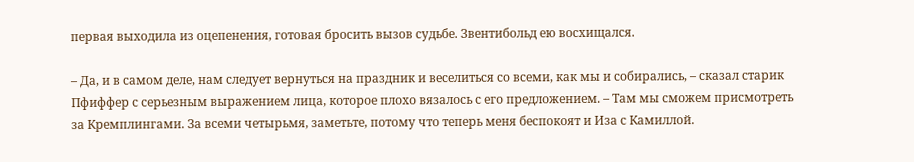первая выходила из оцепенения, готовая бросить вызов судьбе. Звентибольд ею восхищался.

– Да, и в самом деле, нам следует вернуться на праздник и веселиться со всеми, как мы и собирались, – сказал старик Пфиффер с серьезным выражением лица, которое плохо вязалось с его предложением. – Там мы сможем присмотреть за Кремплингами. За всеми четырьмя, заметьте, потому что теперь меня беспокоят и Иза с Камиллой.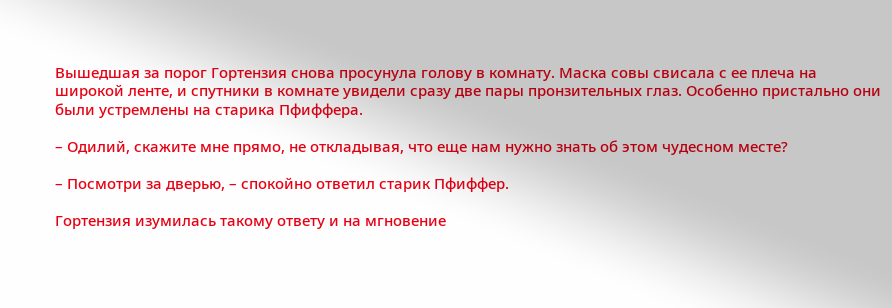Вышедшая за порог Гортензия снова просунула голову в комнату. Маска совы свисала с ее плеча на широкой ленте, и спутники в комнате увидели сразу две пары пронзительных глаз. Особенно пристально они были устремлены на старика Пфиффера.

– Одилий, скажите мне прямо, не откладывая, что еще нам нужно знать об этом чудесном месте?

– Посмотри за дверью, – спокойно ответил старик Пфиффер.

Гортензия изумилась такому ответу и на мгновение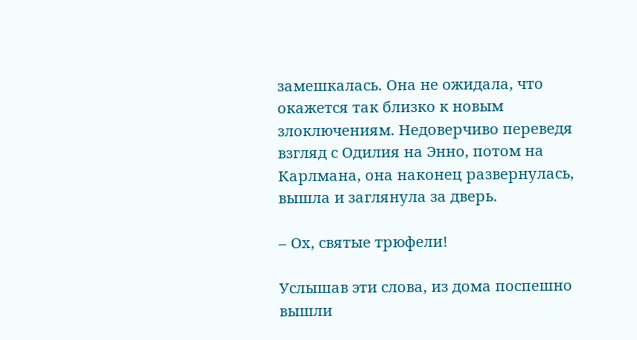замешкалась. Она не ожидала, что окажется так близко к новым злоключениям. Недоверчиво переведя взгляд с Одилия на Энно, потом на Карлмана, она наконец развернулась, вышла и заглянула за дверь.

– Ох, святые трюфели!

Услышав эти слова, из дома поспешно вышли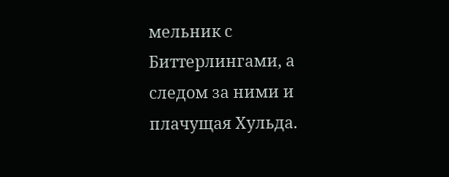мельник с Биттерлингами, а следом за ними и плачущая Хульда.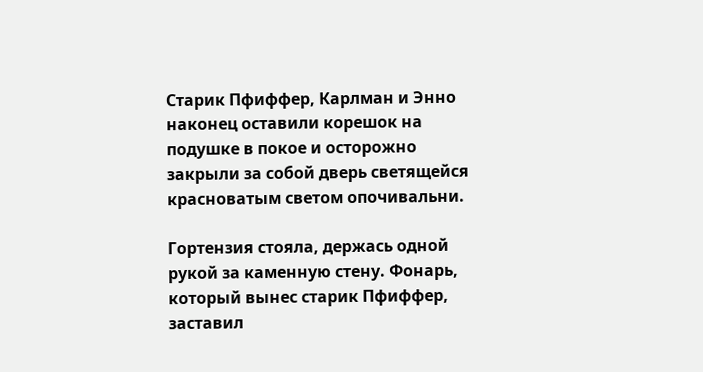Старик Пфиффер, Карлман и Энно наконец оставили корешок на подушке в покое и осторожно закрыли за собой дверь светящейся красноватым светом опочивальни.

Гортензия стояла, держась одной рукой за каменную стену. Фонарь, который вынес старик Пфиффер, заставил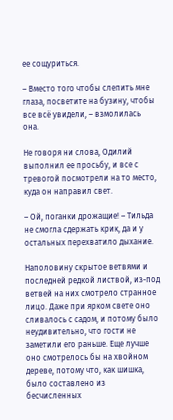ее сощуриться.

– Вместо того чтобы слепить мне глаза, посветите на бузину, чтобы все всё увидели, – взмолилась она.

Не говоря ни слова, Одилий выполнил ее просьбу, и все с тревогой посмотрели на то место, куда он направил свет.

– Ой, поганки дрожащие! – Тильда не смогла сдержать крик, да и у остальных перехватило дыхание.

Наполовину скрытое ветвями и последней редкой листвой, из-под ветвей на них смотрело странное лицо. Даже при ярком свете оно сливалось с садом, и потому было неудивительно, что гости не заметили его раньше. Еще лучше оно смотрелось бы на хвойном дереве, потому что, как шишка, было составлено из бесчисленных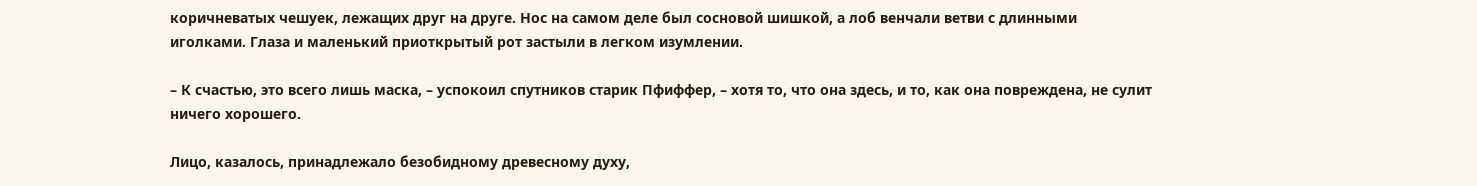коричневатых чешуек, лежащих друг на друге. Нос на самом деле был сосновой шишкой, а лоб венчали ветви с длинными иголками. Глаза и маленький приоткрытый рот застыли в легком изумлении.

– К счастью, это всего лишь маска, – успокоил спутников старик Пфиффер, – хотя то, что она здесь, и то, как она повреждена, не сулит ничего хорошего.

Лицо, казалось, принадлежало безобидному древесному духу,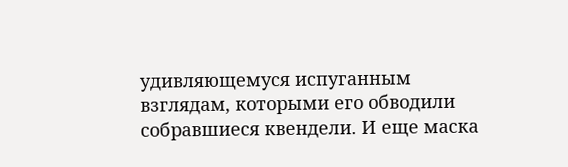удивляющемуся испуганным взглядам, которыми его обводили собравшиеся квендели. И еще маска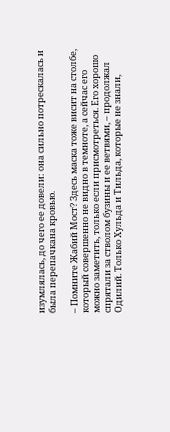изумлялась, до чего ее довели: она сильно потрескалась и была перепачкана кровью.

– Помните Жабий Мост? Здесь маска тоже висит на столбе, который совершенно не видно в темноте, а сейчас его можно заметить, только если присмотреться. Его хорошо спрятали за стволом бузины и ее ветвями, – продолжал Одилий. Только Хульда и Тильда, которые не знали,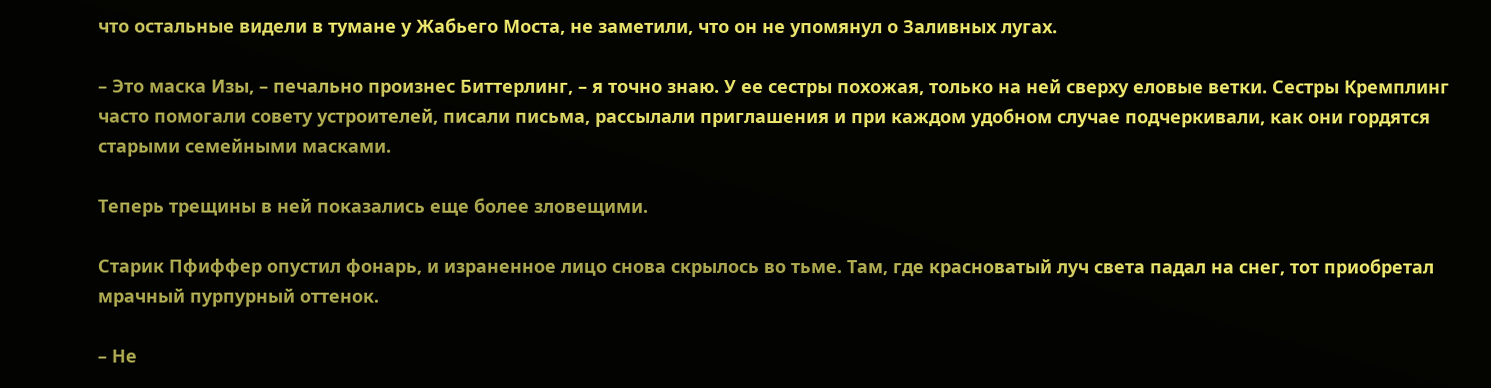что остальные видели в тумане у Жабьего Моста, не заметили, что он не упомянул о Заливных лугах.

– Это маска Изы, – печально произнес Биттерлинг, – я точно знаю. У ее сестры похожая, только на ней сверху еловые ветки. Сестры Кремплинг часто помогали совету устроителей, писали письма, рассылали приглашения и при каждом удобном случае подчеркивали, как они гордятся старыми семейными масками.

Теперь трещины в ней показались еще более зловещими.

Старик Пфиффер опустил фонарь, и израненное лицо снова скрылось во тьме. Там, где красноватый луч света падал на снег, тот приобретал мрачный пурпурный оттенок.

– Не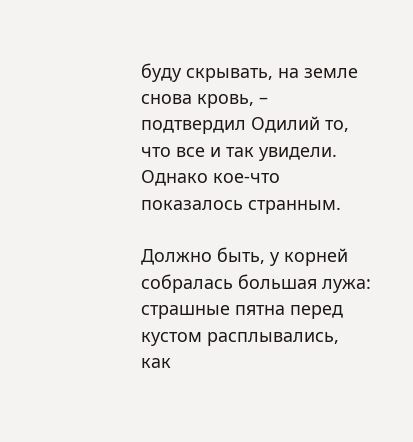буду скрывать, на земле снова кровь, – подтвердил Одилий то, что все и так увидели. Однако кое-что показалось странным.

Должно быть, у корней собралась большая лужа: страшные пятна перед кустом расплывались, как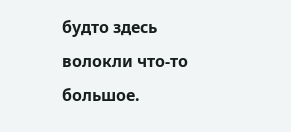будто здесь волокли что-то большое.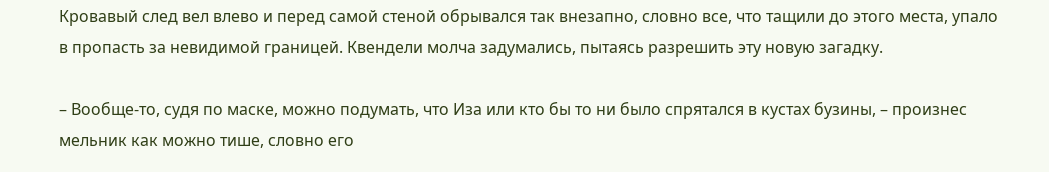Кровавый след вел влево и перед самой стеной обрывался так внезапно, словно все, что тащили до этого места, упало в пропасть за невидимой границей. Квендели молча задумались, пытаясь разрешить эту новую загадку.

– Вообще-то, судя по маске, можно подумать, что Иза или кто бы то ни было спрятался в кустах бузины, – произнес мельник как можно тише, словно его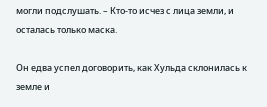могли подслушать. – Кто-то исчез с лица земли, и осталась только маска.

Он едва успел договорить, как Хульда склонилась к земле и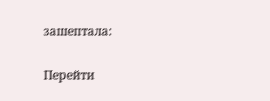зашептала:

Перейти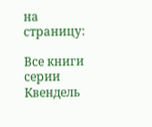на страницу:

Все книги серии Квендель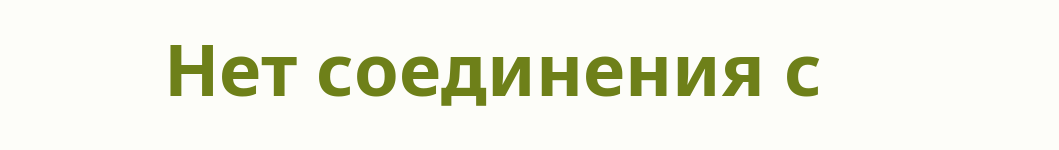Нет соединения с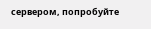сервером, попробуйте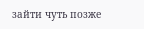зайти чуть позже